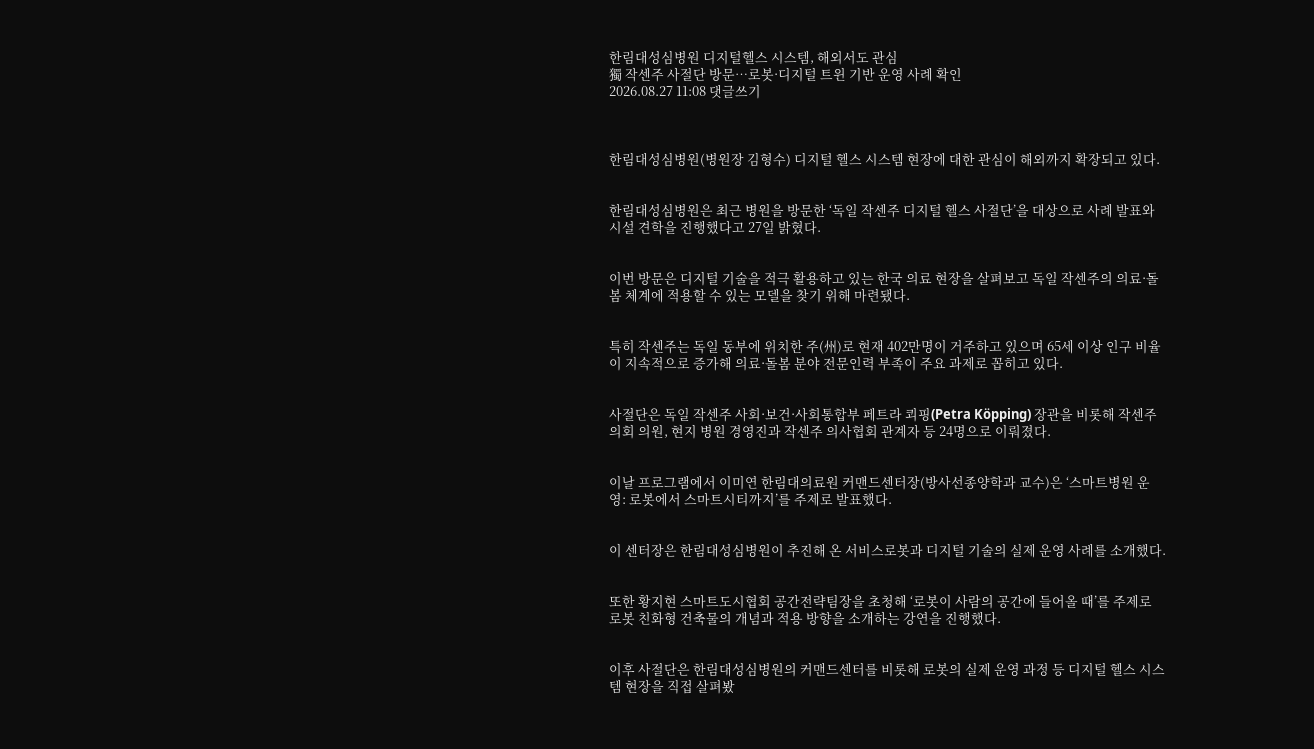한림대성심병원 디지털헬스 시스템, 해외서도 관심
獨 작센주 사절단 방문…로봇·디지털 트윈 기반 운영 사례 확인
2026.08.27 11:08 댓글쓰기



한림대성심병원(병원장 김형수) 디지털 헬스 시스템 현장에 대한 관심이 해외까지 확장되고 있다.


한림대성심병원은 최근 병원을 방문한 ‘독일 작센주 디지털 헬스 사절단’을 대상으로 사례 발표와 시설 견학을 진행했다고 27일 밝혔다.


이번 방문은 디지털 기술을 적극 활용하고 있는 한국 의료 현장을 살펴보고 독일 작센주의 의료·돌봄 체계에 적용할 수 있는 모델을 찾기 위해 마련됐다.


특히 작센주는 독일 동부에 위치한 주(州)로 현재 402만명이 거주하고 있으며 65세 이상 인구 비율이 지속적으로 증가해 의료·돌봄 분야 전문인력 부족이 주요 과제로 꼽히고 있다.


사절단은 독일 작센주 사회·보건·사회통합부 페트라 쾨핑(Petra Köpping) 장관을 비롯해 작센주 의회 의원, 현지 병원 경영진과 작센주 의사협회 관계자 등 24명으로 이뤄졌다.


이날 프로그램에서 이미연 한림대의료원 커맨드센터장(방사선종양학과 교수)은 ‘스마트병원 운영: 로봇에서 스마트시티까지’를 주제로 발표했다.


이 센터장은 한림대성심병원이 추진해 온 서비스로봇과 디지털 기술의 실제 운영 사례를 소개했다.


또한 황지현 스마트도시협회 공간전략팀장을 초청해 ‘로봇이 사람의 공간에 들어올 때’를 주제로 로봇 친화형 건축물의 개념과 적용 방향을 소개하는 강연을 진행했다.


이후 사절단은 한림대성심병원의 커맨드센터를 비롯해 로봇의 실제 운영 과정 등 디지털 헬스 시스템 현장을 직접 살펴봤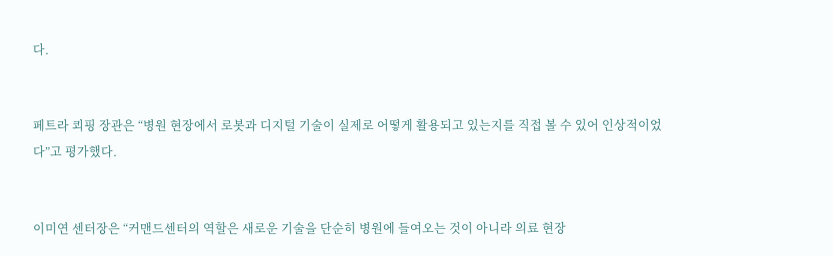다.


페트라 쾨핑 장관은 “병원 현장에서 로봇과 디지털 기술이 실제로 어떻게 활용되고 있는지를 직접 볼 수 있어 인상적이었다”고 평가했다.


이미연 센터장은 “커맨드센터의 역할은 새로운 기술을 단순히 병원에 들여오는 것이 아니라 의료 현장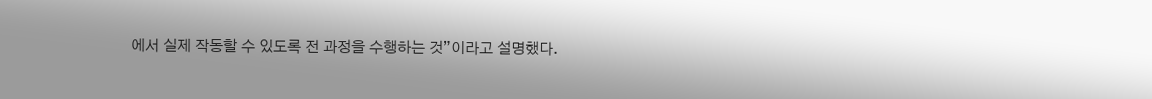에서 실제 작동할 수 있도록 전 과정을 수행하는 것”이라고 설명했다.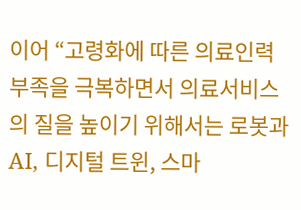이어 “고령화에 따른 의료인력 부족을 극복하면서 의료서비스의 질을 높이기 위해서는 로봇과 AI, 디지털 트윈, 스마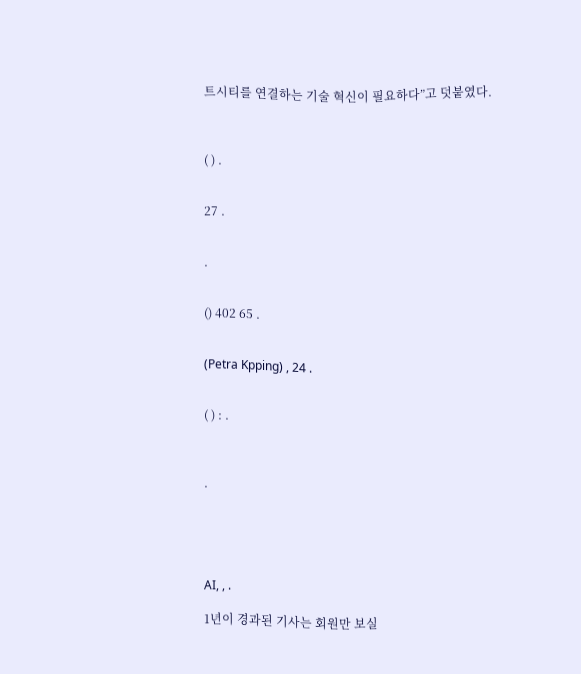트시티를 연결하는 기술 혁신이 필요하다”고 덧붙였다.



( ) .


27 .


.


() 402 65 .


(Petra Kpping) , 24 .


( ) : .



.





AI, , .

1년이 경과된 기사는 회원만 보실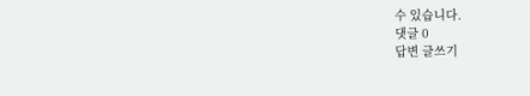수 있습니다.
댓글 0
답변 글쓰기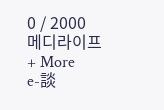0 / 2000
메디라이프 + More
e-談